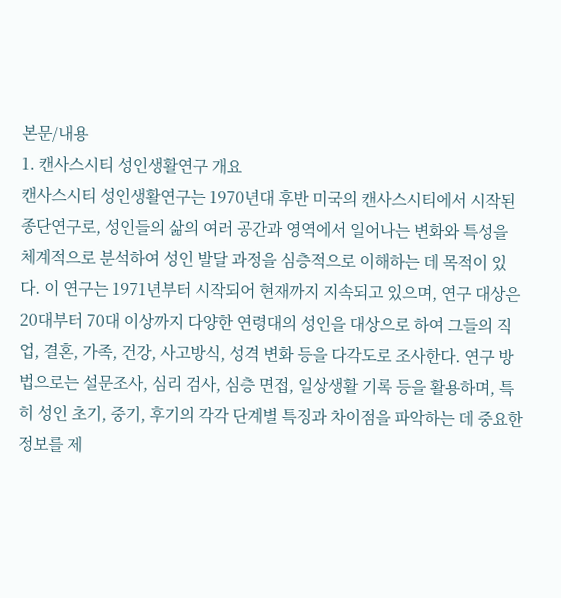본문/내용
1. 캔사스시티 성인생활연구 개요
캔사스시티 성인생활연구는 1970년대 후반 미국의 캔사스시티에서 시작된 종단연구로, 성인들의 삶의 여러 공간과 영역에서 일어나는 변화와 특성을 체계적으로 분석하여 성인 발달 과정을 심층적으로 이해하는 데 목적이 있다. 이 연구는 1971년부터 시작되어 현재까지 지속되고 있으며, 연구 대상은 20대부터 70대 이상까지 다양한 연령대의 성인을 대상으로 하여 그들의 직업, 결혼, 가족, 건강, 사고방식, 성격 변화 등을 다각도로 조사한다. 연구 방법으로는 설문조사, 심리 검사, 심층 면접, 일상생활 기록 등을 활용하며, 특히 성인 초기, 중기, 후기의 각각 단계별 특징과 차이점을 파악하는 데 중요한 정보를 제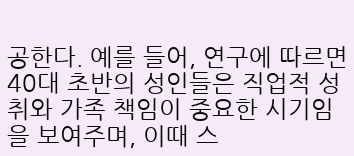공한다. 예를 들어, 연구에 따르면 40대 초반의 성인들은 직업적 성취와 가족 책임이 중요한 시기임을 보여주며, 이때 스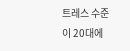트레스 수준이 20대에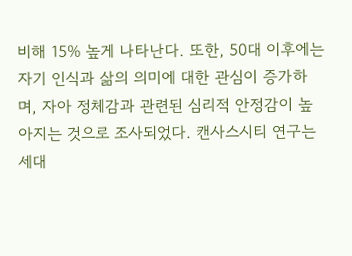비해 15% 높게 나타난다. 또한, 50대 이후에는 자기 인식과 삶의 의미에 대한 관심이 증가하며, 자아 정체감과 관련된 심리적 안정감이 높아지는 것으로 조사되었다. 캔사스시티 연구는 세대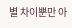별 차이뿐만 아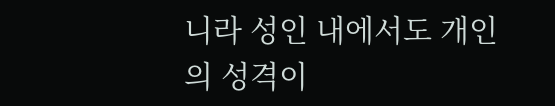니라 성인 내에서도 개인의 성격이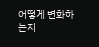어떻게 변화하는지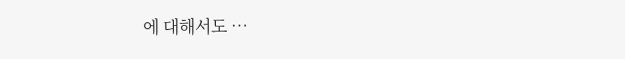에 대해서도 …